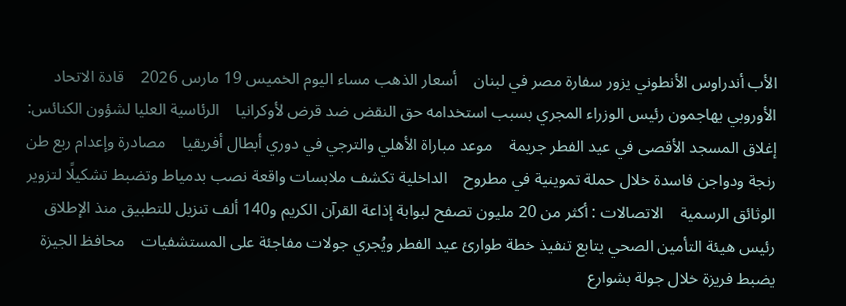الأب أندراوس الأنطوني يزور سفارة مصر في لبنان    أسعار الذهب مساء اليوم الخميس 19 مارس 2026    قادة الاتحاد الأوروبي يهاجمون رئيس الوزراء المجري بسبب استخدامه حق النقض ضد قرض لأوكرانيا    الرئاسية العليا لشؤون الكنائس: إغلاق المسجد الأقصى في عيد الفطر جريمة    موعد مباراة الأهلي والترجي في دوري أبطال أفريقيا    مصادرة وإعدام ربع طن رنجة ودواجن فاسدة خلال حملة تموينية في مطروح    الداخلية تكشف ملابسات واقعة نصب بدمياط وتضبط تشكيلًا لتزوير الوثائق الرسمية    الاتصالات : أكثر من 20 مليون تصفح لبوابة إذاعة القرآن الكريم و140 ألف تنزيل للتطبيق منذ الإطلاق    رئيس هيئة التأمين الصحي يتابع تنفيذ خطة طوارئ عيد الفطر ويُجري جولات مفاجئة على المستشفيات    محافظ الجيزة يضبط فريزة خلال جولة بشوارع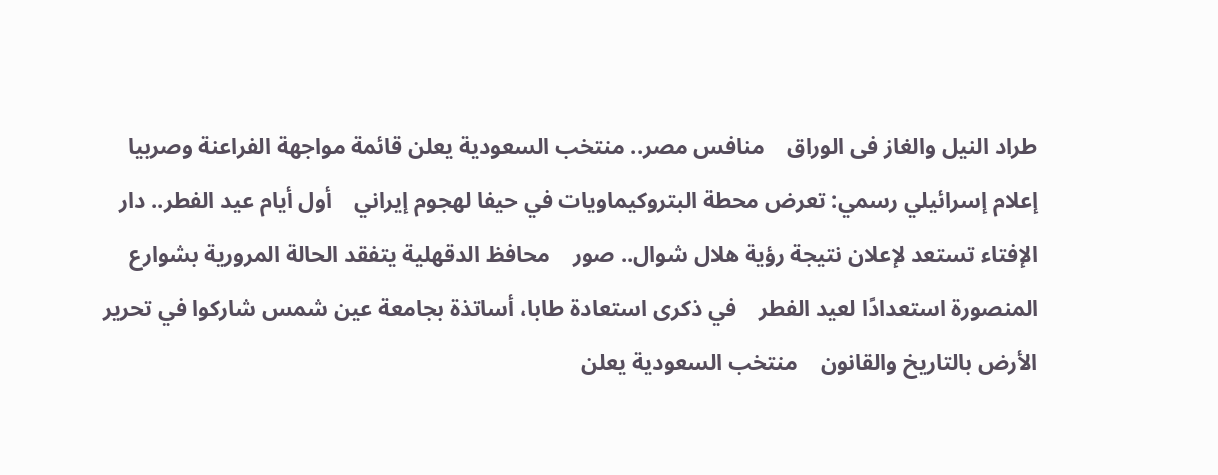طراد النيل والغاز فى الوراق    منافس مصر.. منتخب السعودية يعلن قائمة مواجهة الفراعنة وصربيا    إعلام إسرائيلي رسمي: تعرض محطة البتروكيماويات في حيفا لهجوم إيراني    أول أيام عيد الفطر.. دار الإفتاء تستعد لإعلان نتيجة رؤية هلال شوال.. صور    محافظ الدقهلية يتفقد الحالة المرورية بشوارع المنصورة استعدادًا لعيد الفطر    في ذكرى استعادة طابا، أساتذة بجامعة عين شمس شاركوا في تحرير الأرض بالتاريخ والقانون    منتخب السعودية يعلن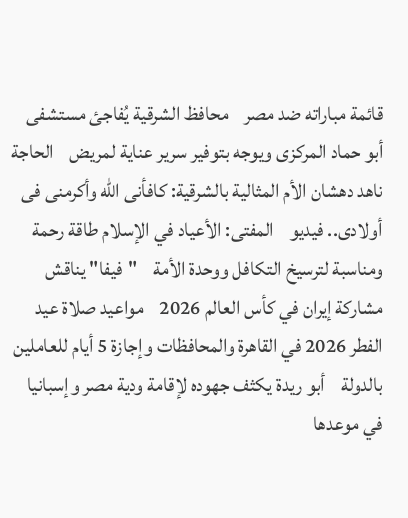قائمة مباراته ضد مصر    محافظ الشرقية يُفاجئ مستشفى أبو حماد المركزى ويوجه بتوفير سرير عناية لمريض    الحاجة ناهد دهشان الأم المثالية بالشرقية: كافأنى الله وأكرمنى فى أولادى.. فيديو    المفتى: الأعياد في الإسلام طاقة رحمة ومناسبة لترسيخ التكافل ووحدة الأمة    "فيفا" يناقش مشاركة إيران في كأس العالم 2026    مواعيد صلاة عيد الفطر 2026 في القاهرة والمحافظات وإجازة 5 أيام للعاملين بالدولة    أبو ريدة يكثف جهوده لإقامة ودية مصر وإسبانيا في موعدها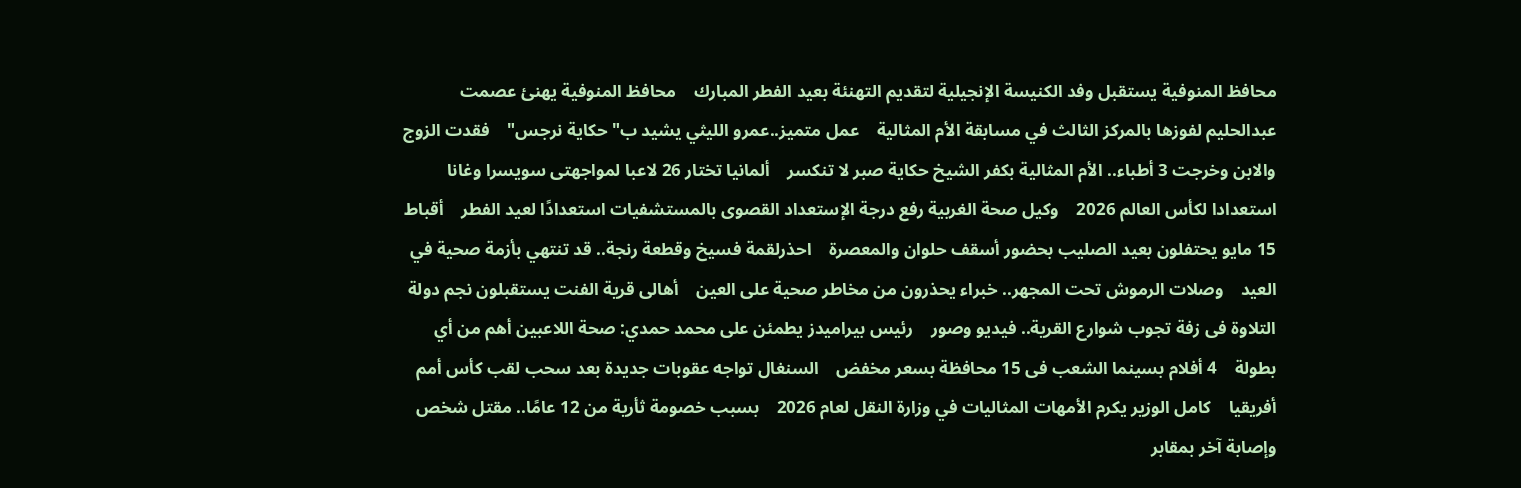محافظ المنوفية يستقبل وفد الكنيسة الإنجيلية لتقديم التهنئة بعيد الفطر المبارك    محافظ المنوفية يهنئ عصمت عبدالحليم لفوزها بالمركز الثالث في مسابقة الأم المثالية    عمل متميز..عمرو الليثي يشيد ب"حكاية نرجس"    فقدت الزوج والابن وخرجت 3 أطباء.. الأم المثالية بكفر الشيخ حكاية صبر لا تنكسر    ألمانيا تختار 26 لاعبا لمواجهتى سويسرا وغانا استعدادا لكأس العالم 2026    وكيل صحة الغربية رفع درجة الإستعداد القصوى بالمستشفيات استعدادًا لعيد الفطر    أقباط 15 مايو يحتفلون بعيد الصليب بحضور أسقف حلوان والمعصرة    احذرلقمة فسيخ وقطعة رنجة.. قد تنتهي بأزمة صحية في العيد    وصلات الرموش تحت المجهر.. خبراء يحذرون من مخاطر صحية على العين    أهالى قرية الفنت يستقبلون نجم دولة التلاوة فى زفة تجوب شوارع القرية.. فيديو وصور    رئيس بيراميدز يطمئن على محمد حمدي: صحة اللاعبين أهم من أي بطولة    4 أفلام بسينما الشعب فى 15 محافظة بسعر مخفض    السنغال تواجه عقوبات جديدة بعد سحب لقب كأس أمم أفريقيا    كامل الوزير يكرم الأمهات المثاليات في وزارة النقل لعام 2026    بسبب خصومة ثأرية من 12 عامًا.. مقتل شخص وإصابة آخر بمقابر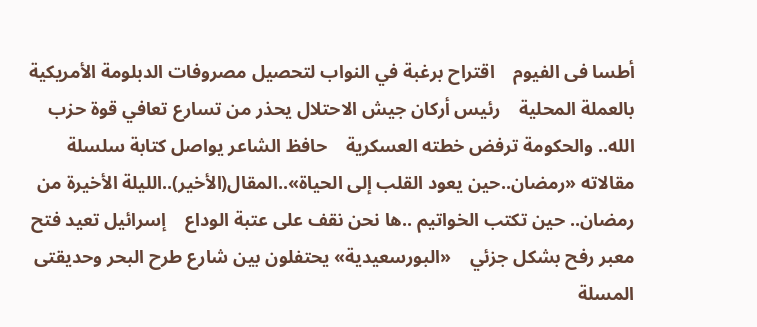أطسا فى الفيوم    اقتراح برغبة في النواب لتحصيل مصروفات الدبلومة الأمريكية بالعملة المحلية    رئيس أركان جيش الاحتلال يحذر من تسارع تعافي قوة حزب الله.. والحكومة ترفض خطته العسكرية    حافظ الشاعر يواصل كتابة سلسلة مقالاته «رمضان..حين يعود القلب إلى الحياة»..المقال(الأخير)..الليلة الأخيرة من رمضان.. حين تكتب الخواتيم ..ها نحن نقف على عتبة الوداع    إسرائيل تعيد فتح معبر رفح بشكل جزئي    «البورسعيدية» يحتفلون بين شارع طرح البحر وحديقتى المسلة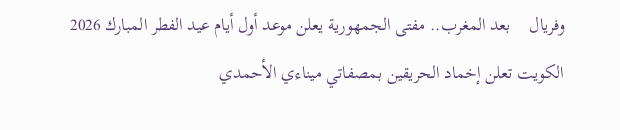وفريال    بعد المغرب.. مفتى الجمهورية يعلن موعد أول أيام عيد الفطر المبارك 2026    الكويت تعلن إخماد الحريقين بمصفاتي ميناءي الأحمدي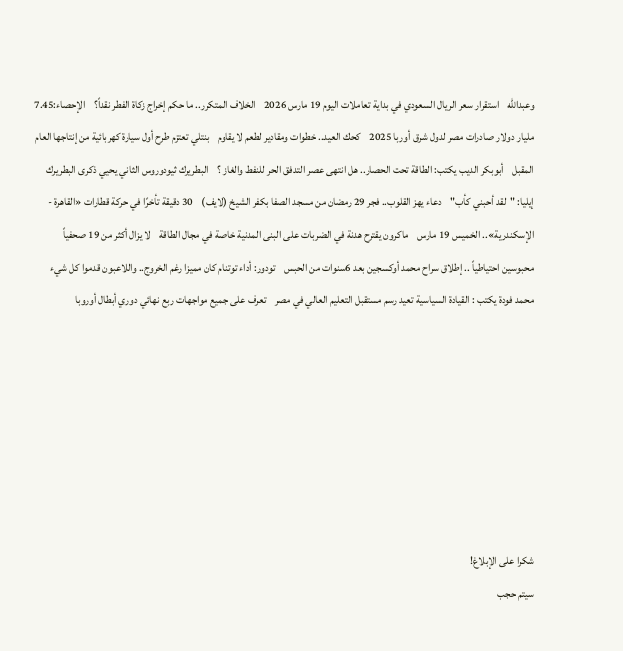وعبدالله    استقرار سعر الريال السعودي في بداية تعاملات اليوم 19 مارس 2026    الخلاف المتكرر.. ما حكم إخراج زكاة الفطر نقداً؟    الإحصاء:7.45 مليار دولار صادرات مصر لدول شرق أوربا 2025    كحك العيد.. خطوات ومقادير لطعم لا يقاوم    بنتلي تعتزم طرح أول سيارة كهربائية من إنتاجها العام المقبل    أبوبكر الديب يكتب: الطاقة تحت الحصار.. هل انتهى عصر التدفق الحر للنفط والغاز ؟    البطريرك ثيودوروس الثاني يحيي ذكرى البطريرك إيليا: "لقد أحبني كأب"    دعاء يهز القلوب.. فجر 29 رمضان من مسجد الصفا بكفر الشيخ (لايف)    30 دقيقة تأخرًا في حركة قطارات «القاهرة - الإسكندرية».. الخميس 19 مارس    ماكرون يقترح هدنة في الضربات على البنى المدنية خاصة في مجال الطاقة    لا يزال أكثر من 19 صحفياً محبوسين احتياطياً .. إطلاق سراح محمد أوكسجين بعد 6سنوات من الحبس    تودور: أداء توتنام كان مميزا رغم الخروج.. واللاعبون قدموا كل شيء    محمد فودة يكتب : القيادة السياسية تعيد رسم مستقبل التعليم العالي في مصر    تعرف على جميع مواجهات ربع نهائي دوري أبطال أوروبا







شكرا على الإبلاغ!
سيتم حجب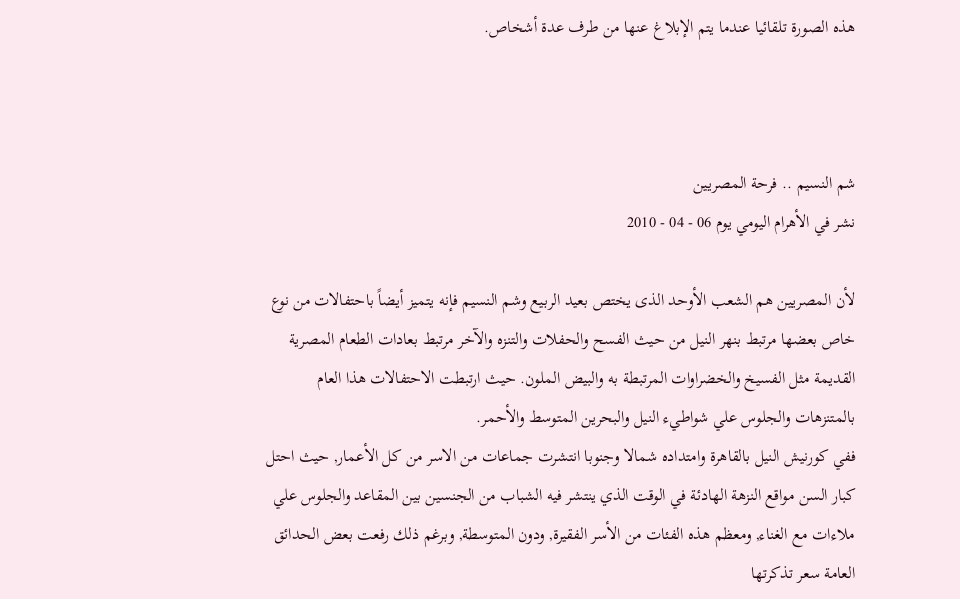هذه الصورة تلقائيا عندما يتم الإبلاغ عنها من طرف عدة أشخاص.



شم النسيم .. فرحة المصريين
نشر في الأهرام اليومي يوم 06 - 04 - 2010

لأن المصريين هم الشعب الأوحد الذى يختص بعيد الربيع وشم النسيم فإنه يتميز أيضاً باحتفالات من نوع خاص بعضها مرتبط بنهر النيل من حيث الفسح والحفلات والتنزه والآخر مرتبط بعادات الطعام المصرية القديمة مثل الفسيخ والخضراوات المرتبطة به والبيض الملون. حيث ارتبطت الاحتفالات هذا العام بالمتنزهات والجلوس علي شواطيء النيل والبحرين المتوسط والأحمر.
ففي كورنيش النيل بالقاهرة وامتداده شمالا وجنوبا انتشرت جماعات من الاسر من كل الأعمار, حيث احتل كبار السن مواقع النزهة الهادئة في الوقت الذي ينتشر فيه الشباب من الجنسين بين المقاعد والجلوس علي ملاءات مع الغناء, ومعظم هذه الفئات من الأسر الفقيرة, ودون المتوسطة, وبرغم ذلك رفعت بعض الحدائق العامة سعر تذكرتها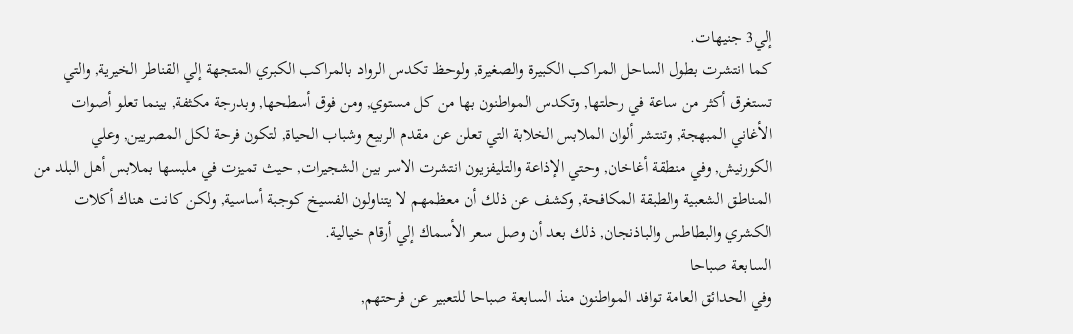إلي3 جنيهات.
كما انتشرت بطول الساحل المراكب الكبيرة والصغيرة, ولوحظ تكدس الرواد بالمراكب الكبري المتجهة إلي القناطر الخيرية, والتي تستغرق أكثر من ساعة في رحلتها, وتكدس المواطنون بها من كل مستوي, ومن فوق أسطحها, وبدرجة مكثفة, بينما تعلو أصوات الأغاني المبهجة, وتنتشر ألوان الملابس الخلابة التي تعلن عن مقدم الربيع وشباب الحياة, لتكون فرحة لكل المصريين, وعلي الكورنيش, وفي منطقة أغاخان, وحتي الإذاعة والتليفزيون انتشرت الاسر بين الشجيرات, حيث تميزت في ملبسها بملابس أهل البلد من المناطق الشعبية والطبقة المكافحة, وكشف عن ذلك أن معظمهم لا يتناولون الفسيخ كوجبة أساسية, ولكن كانت هناك أكلات الكشري والبطاطس والباذنجان, ذلك بعد أن وصل سعر الأسماك إلي أرقام خيالية.
السابعة صباحا
وفي الحدائق العامة توافد المواطنون منذ السابعة صباحا للتعبير عن فرحتهم,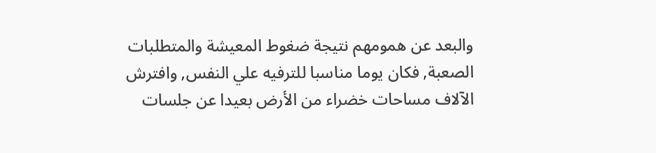والبعد عن همومهم نتيجة ضغوط المعيشة والمتطلبات الصعبة, فكان يوما مناسبا للترفيه علي النفس, وافترش الآلاف مساحات خضراء من الأرض بعيدا عن جلسات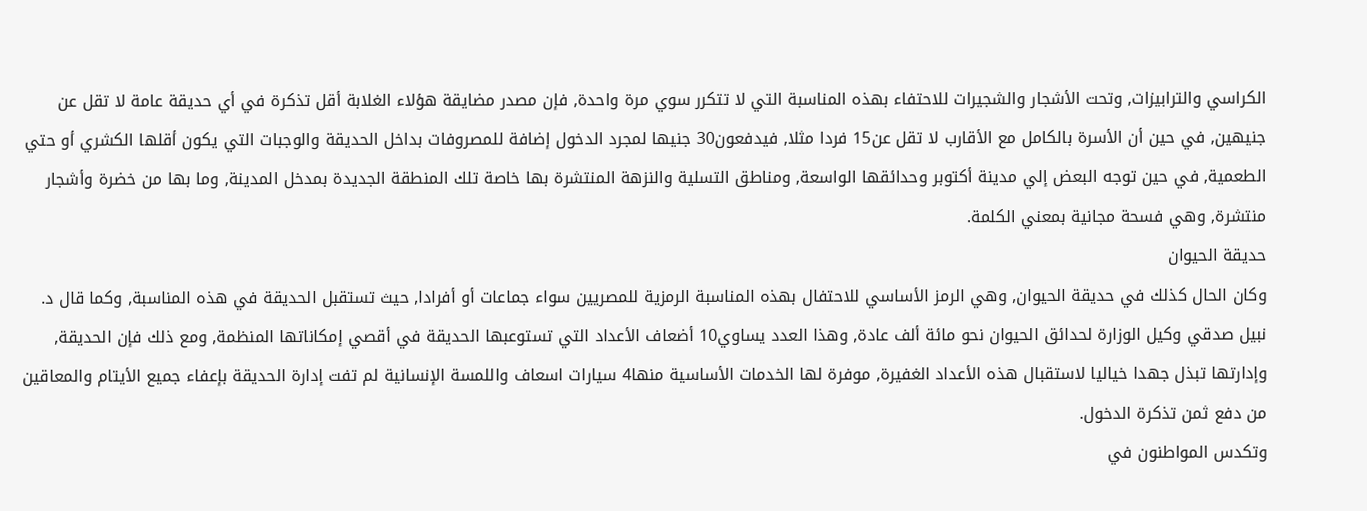الكراسي والترابيزات, وتحت الأشجار والشجيرات للاحتفاء بهذه المناسبة التي لا تتكرر سوي مرة واحدة, فإن مصدر مضايقة هؤلاء الغلابة أقل تذكرة في أي حديقة عامة لا تقل عن جنيهين, في حين أن الأسرة بالكامل مع الأقارب لا تقل عن15 فردا مثلا, فيدفعون30 جنيها لمجرد الدخول إضافة للمصروفات بداخل الحديقة والوجبات التي يكون أقلها الكشري أو حتي الطعمية, في حين توجه البعض إلي مدينة أكتوبر وحدائقها الواسعة, ومناطق التسلية والنزهة المنتشرة بها خاصة تلك المنطقة الجديدة بمدخل المدينة, وما بها من خضرة وأشجار منتشرة, وهي فسحة مجانية بمعني الكلمة.
حديقة الحيوان
وكان الحال كذلك في حديقة الحيوان, وهي الرمز الأساسي للاحتفال بهذه المناسبة الرمزية للمصريين سواء جماعات أو أفرادا, حيث تستقبل الحديقة في هذه المناسبة, وكما قال د. نبيل صدقي وكيل الوزارة لحدائق الحيوان نحو مائة ألف عادة, وهذا العدد يساوي10 أضعاف الأعداد التي تستوعبها الحديقة في أقصي إمكاناتها المنظمة, ومع ذلك فإن الحديقة, وإدارتها تبذل جهدا خياليا لاستقبال هذه الأعداد الغفيرة, موفرة لها الخدمات الأساسية منها4 سيارات اسعاف واللمسة الإنسانية لم تفت إدارة الحديقة بإعفاء جميع الأيتام والمعاقين من دفع ثمن تذكرة الدخول.
وتكدس المواطنون في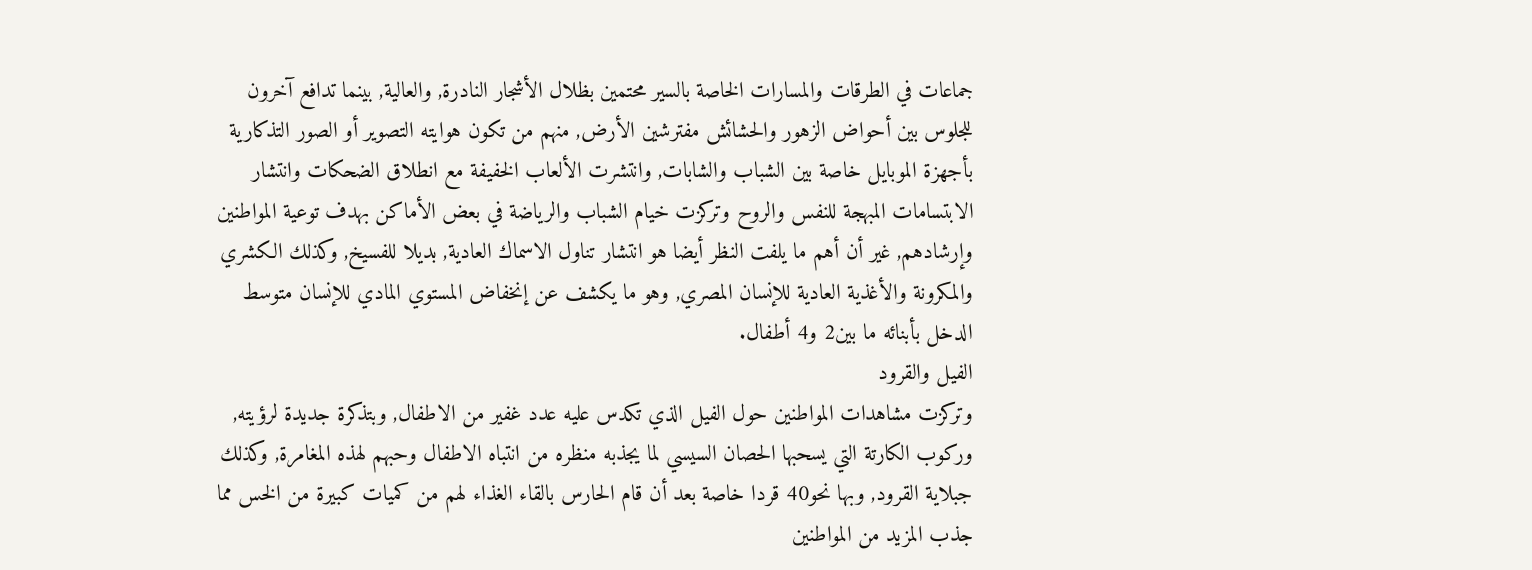جماعات في الطرقات والمسارات الخاصة بالسير محتمين بظلال الأشجار النادرة, والعالية, بينما تدافع آخرون للجلوس بين أحواض الزهور والحشائش مفترشين الأرض, منهم من تكون هوايته التصوير أو الصور التذكارية بأجهزة الموبايل خاصة بين الشباب والشابات, وانتشرت الألعاب الخفيفة مع انطلاق الضحكات وانتشار الابتسامات المبهجة للنفس والروح وتركزت خيام الشباب والرياضة في بعض الأماكن بهدف توعية المواطنين وإرشادهم, غير أن أهم ما يلفت النظر أيضا هو انتشار تناول الاسماك العادية, بديلا للفسيخ, وكذلك الكشري والمكرونة والأغذية العادية للإنسان المصري, وهو ما يكشف عن إنخفاض المستوي المادي للإنسان متوسط الدخل بأبنائه ما بين2 و4 أطفال.
الفيل والقرود
وتركزت مشاهدات المواطنين حول الفيل الذي تكدس عليه عدد غفير من الاطفال, وبتذكرة جديدة لرؤيته, وركوب الكارتة التي يسحبها الحصان السيسي لما يجذبه منظره من انتباه الاطفال وحبهم لهذه المغامرة, وكذلك جبلاية القرود, وبها نحو40 قردا خاصة بعد أن قام الحارس بالقاء الغذاء لهم من كميات كبيرة من الخس مما جذب المزيد من المواطنين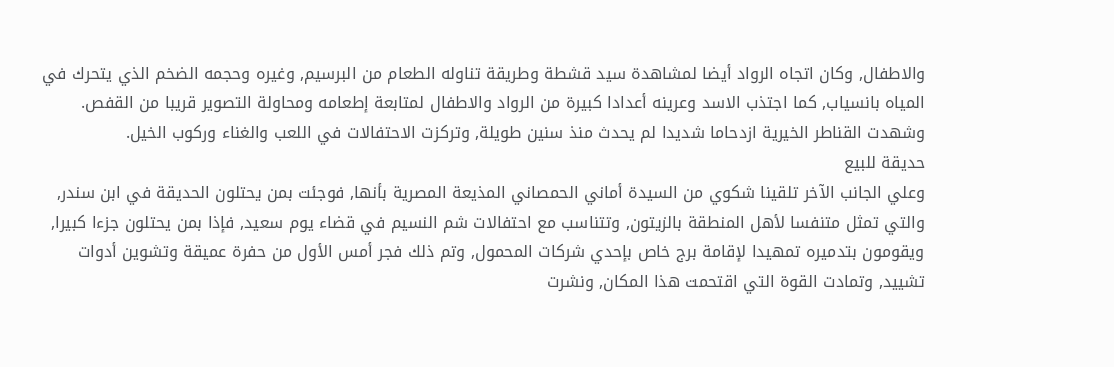والاطفال, وكان اتجاه الرواد أيضا لمشاهدة سيد قشطة وطريقة تناوله الطعام من البرسيم, وغيره وحجمه الضخم الذي يتحرك في المياه بانسياب, كما اجتذب الاسد وعرينه أعدادا كبيرة من الرواد والاطفال لمتابعة إطعامه ومحاولة التصوير قريبا من القفص. وشهدت القناطر الخيرية ازدحاما شديدا لم يحدث منذ سنين طويلة, وتركزت الاحتفالات في اللعب والغناء وركوب الخيل.
حديقة للبيع
وعلي الجانب الآخر تلقينا شكوي من السيدة أماني الحمصاني المذيعة المصرية بأنها, فوجئت بمن يحتلون الحديقة في ابن سندر, والتي تمثل متنفسا لأهل المنطقة بالزيتون, وتتناسب مع احتفالات شم النسيم في قضاء يوم سعيد, فإذا بمن يحتلون جزءا كبيرا, ويقومون بتدميره تمهيدا لإقامة برج خاص بإحدي شركات المحمول, وتم ذلك فجر أمس الأول من حفرة عميقة وتشوين أدوات تشييد, وتمادت القوة التي اقتحمت هذا المكان, ونشرت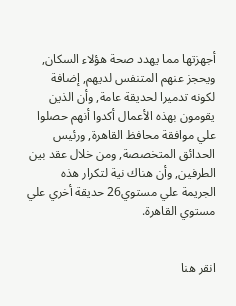أجهزتها مما يهدد صحة هؤلاء السكان, ويحجز عنهم المتنفس لديهم, إضافة لكونه تدميرا لحديقة عامة, وأن الذين يقومون بهذه الأعمال أكدوا أنهم حصلوا علي موافقة محافظ القاهرة, ورئيس الحدائق المتخصصة, ومن خلال عقد بين الطرفين, وأن هناك نية لتكرار هذه الجريمة علي مستوي26 حديقة أخري علي مستوي القاهرة.


انقر هنا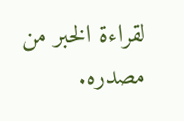لقراءة الخبر من مصدره.